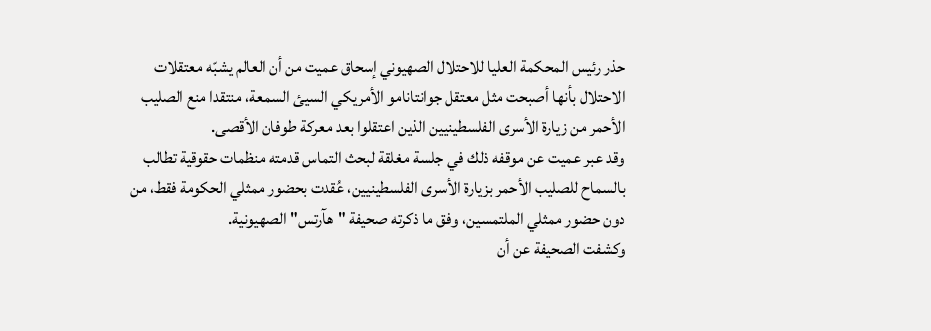حذر رئيس المحكمة العليا للاحتلال الصهيوني إسحاق عميت من أن العالم يشبّه معتقلات الاحتلال بأنها أصبحت مثل معتقل جوانتانامو الأمريكي السيئ السمعة، منتقدا منع الصليب الأحمر من زيارة الأسرى الفلسطينيين الذين اعتقلوا بعد معركة طوفان الأقصى.
وقد عبر عميت عن موقفه ذلك في جلسة مغلقة لبحث التماس قدمته منظمات حقوقية تطالب بالسماح للصليب الأحمر بزيارة الأسرى الفلسطينيين، عُقدت بحضور ممثلي الحكومة فقط، من دون حضور ممثلي الملتمسين، وفق ما ذكرته صحيفة "هآرتس" الصهيونية.
وكشفت الصحيفة عن أن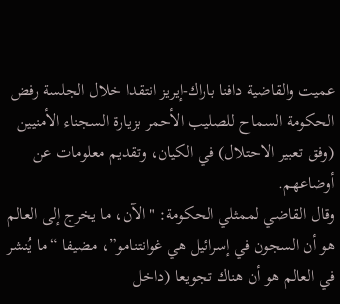عميت والقاضية دافنا باراك-إيريز انتقدا خلال الجلسة رفض الحكومة السماح للصليب الأحمر بزيارة السجناء الأمنيين (وفق تعبير الاحتلال) في الكيان، وتقديم معلومات عن أوضاعهم.
وقال القاضي لممثلي الحكومة: "الآن، ما يخرج إلى العالم هو أن السجون في إسرائيل هي غوانتنامو”، مضيفا “ما يُنشر في العالم هو أن هناك تجويعا (داخل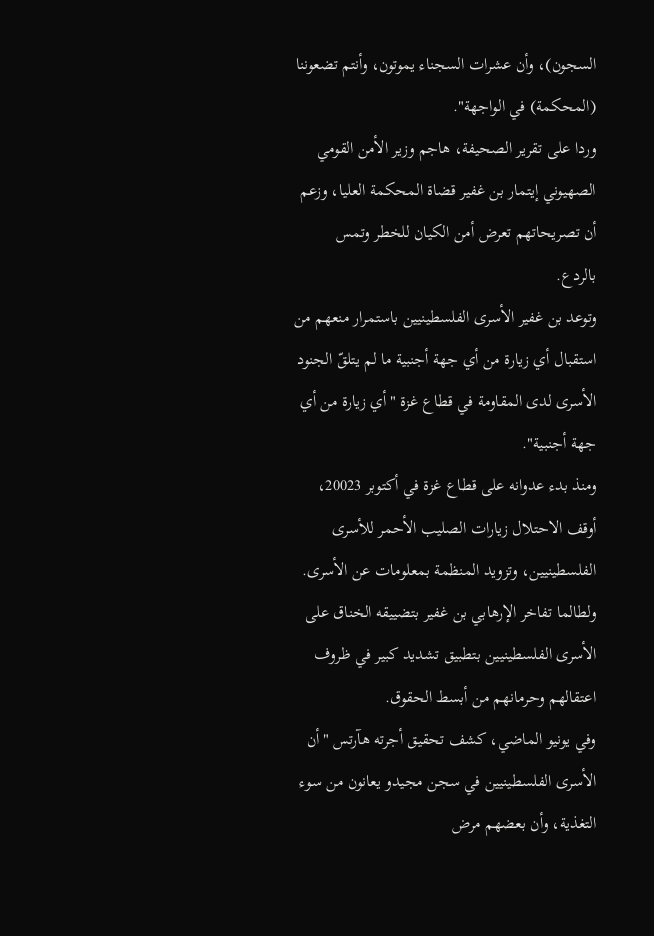السجون)، وأن عشرات السجناء يموتون، وأنتم تضعوننا (المحكمة) في الواجهة".
وردا على تقرير الصحيفة، هاجم وزير الأمن القومي الصهيوني إيتمار بن غفير قضاة المحكمة العليا، وزعم أن تصريحاتهم تعرض أمن الكيان للخطر وتمس بالردع.
وتوعد بن غفير الأسرى الفلسطينيين باستمرار منعهم من استقبال أي زيارة من أي جهة أجنبية ما لم يتلقّ الجنود الأسرى لدى المقاومة في قطاع غزة "أي زيارة من أي جهة أجنبية".
ومنذ بدء عدوانه على قطاع غزة في أكتوبر 20023، أوقف الاحتلال زيارات الصليب الأحمر للأسرى الفلسطينيين، وتزويد المنظمة بمعلومات عن الأسرى.
ولطالما تفاخر الإرهابي بن غفير بتضييقه الخناق على الأسرى الفلسطينيين بتطبيق تشديد كبير في ظروف اعتقالهم وحرمانهم من أبسط الحقوق.
وفي يونيو الماضي، كشف تحقيق أجرته هآرتس "أن الأسرى الفلسطينيين في سجن مجيدو يعانون من سوء التغذية، وأن بعضهم مرض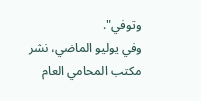وتوفي".
وفي يوليو الماضي، نشر مكتب المحامي العام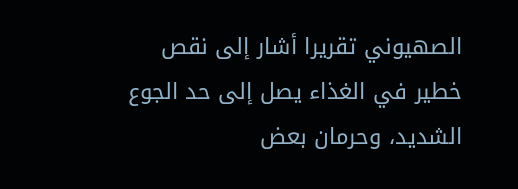الصهيوني تقريرا أشار إلى نقص خطير في الغذاء يصل إلى حد الجوع الشديد، وحرمان بعض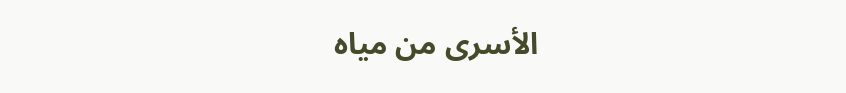الأسرى من مياه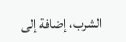الشرب، إضافة إلى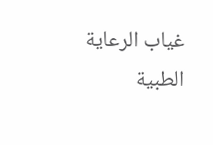غياب الرعاية الطبية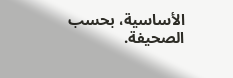الأساسية، بحسب الصحيفة.